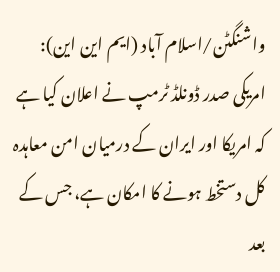واشنگٹن/اسلام آباد (ایم این این): امریکی صدر ڈونلڈ ٹرمپ نے اعلان کیا ہے کہ امریکا اور ایران کے درمیان امن معاہدہ کل دستخط ہونے کا امکان ہے، جس کے بعد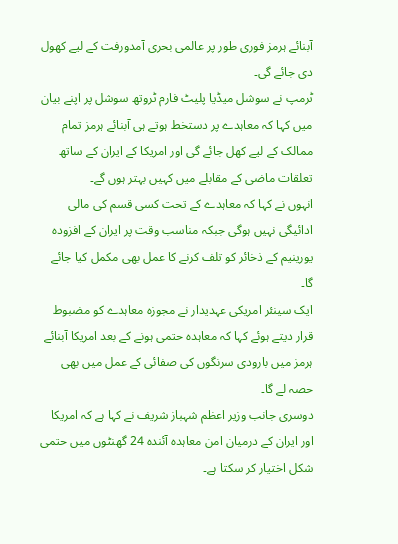آبنائے ہرمز فوری طور پر عالمی بحری آمدورفت کے لیے کھول دی جائے گی۔
ٹرمپ نے سوشل میڈیا پلیٹ فارم ٹروتھ سوشل پر اپنے بیان میں کہا کہ معاہدے پر دستخط ہوتے ہی آبنائے ہرمز تمام ممالک کے لیے کھل جائے گی اور امریکا کے ایران کے ساتھ تعلقات ماضی کے مقابلے میں کہیں بہتر ہوں گے۔
انہوں نے کہا کہ معاہدے کے تحت کسی قسم کی مالی ادائیگی نہیں ہوگی جبکہ مناسب وقت پر ایران کے افزودہ یورینیم کے ذخائر کو تلف کرنے کا عمل بھی مکمل کیا جائے گا۔
ایک سینئر امریکی عہدیدار نے مجوزہ معاہدے کو مضبوط قرار دیتے ہوئے کہا کہ معاہدہ حتمی ہونے کے بعد امریکا آبنائے ہرمز میں بارودی سرنگوں کی صفائی کے عمل میں بھی حصہ لے گا۔
دوسری جانب وزیر اعظم شہباز شریف نے کہا ہے کہ امریکا اور ایران کے درمیان امن معاہدہ آئندہ 24 گھنٹوں میں حتمی شکل اختیار کر سکتا ہے۔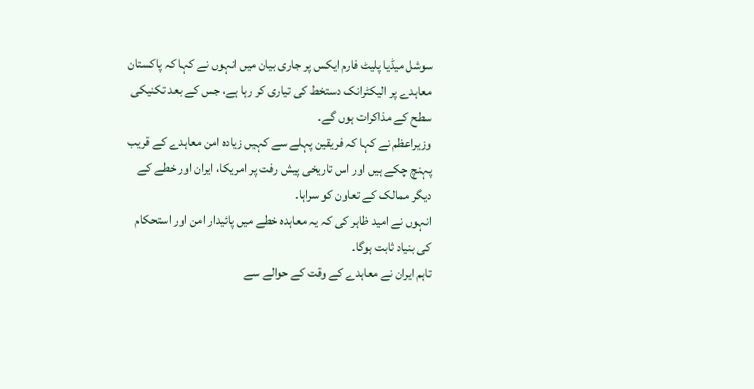سوشل میڈیا پلیٹ فارم ایکس پر جاری بیان میں انہوں نے کہا کہ پاکستان معاہدے پر الیکٹرانک دستخط کی تیاری کر رہا ہے، جس کے بعد تکنیکی سطح کے مذاکرات ہوں گے۔
وزیراعظم نے کہا کہ فریقین پہلے سے کہیں زیادہ امن معاہدے کے قریب پہنچ چکے ہیں اور اس تاریخی پیش رفت پر امریکا، ایران اور خطے کے دیگر ممالک کے تعاون کو سراہا۔
انہوں نے امید ظاہر کی کہ یہ معاہدہ خطے میں پائیدار امن اور استحکام کی بنیاد ثابت ہوگا۔
تاہم ایران نے معاہدے کے وقت کے حوالے سے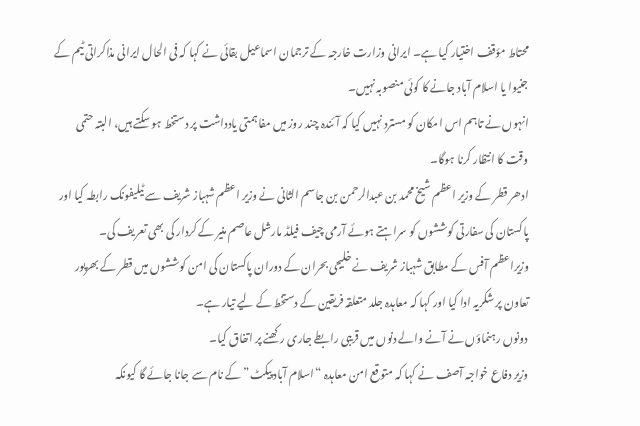محتاط مؤقف اختیار کیا ہے۔ ایرانی وزارت خارجہ کے ترجمان اسماعیل بقائی نے کہا کہ فی الحال ایرانی مذاکراتی ٹیم کے جنیوا یا اسلام آباد جانے کا کوئی منصوبہ نہیں۔
انہوں نے تاہم اس امکان کو مسترد نہیں کیا کہ آئندہ چند روز میں مفاہمتی یادداشت پر دستخط ہو سکتے ہیں، البتہ حتمی وقت کا انتظار کرنا ہوگا۔
ادھر قطر کے وزیر اعظم شیخ محمد بن عبدالرحمن بن جاسم الثانی نے وزیر اعظم شہباز شریف سے ٹیلیفونک رابطہ کیا اور پاکستان کی سفارتی کوششوں کو سراہتے ہوئے آرمی چیف فیلڈ مارشل عاصم منیر کے کردار کی بھی تعریف کی۔
وزیراعظم آفس کے مطابق شہباز شریف نے خلیجی بحران کے دوران پاکستان کی امن کوششوں میں قطر کے بھرپور تعاون پر شکریہ ادا کیا اور کہا کہ معاہدہ جلد متعلقہ فریقین کے دستخط کے لیے تیار ہے۔
دونوں رہنماؤں نے آنے والے دنوں میں قریبی رابطے جاری رکھنے پر اتفاق کیا۔
وزیر دفاع خواجہ آصف نے کہا کہ متوقع امن معاہدہ “اسلام آباد پیکٹ” کے نام سے جانا جائے گا کیونکہ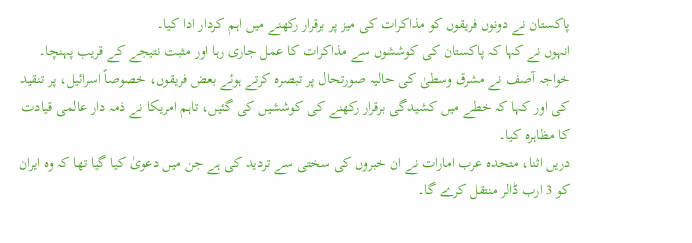پاکستان نے دونوں فریقوں کو مذاکرات کی میز پر برقرار رکھنے میں اہم کردار ادا کیا۔
انہوں نے کہا کہ پاکستان کی کوششوں سے مذاکرات کا عمل جاری رہا اور مثبت نتیجے کے قریب پہنچا۔
خواجہ آصف نے مشرق وسطیٰ کی حالیہ صورتحال پر تبصرہ کرتے ہوئے بعض فریقوں، خصوصاً اسرائیل، پر تنقید کی اور کہا کہ خطے میں کشیدگی برقرار رکھنے کی کوششیں کی گئیں، تاہم امریکا نے ذمہ دار عالمی قیادت کا مظاہرہ کیا۔
دریں اثنا، متحدہ عرب امارات نے ان خبروں کی سختی سے تردید کی ہے جن میں دعویٰ کیا گیا تھا کہ وہ ایران کو 3 ارب ڈالر منتقل کرے گا۔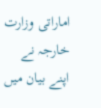اماراتی وزارت خارجہ نے اپنے بیان میں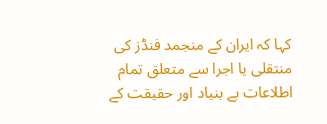کہا کہ ایران کے منجمد فنڈز کی منتقلی یا اجرا سے متعلق تمام اطلاعات بے بنیاد اور حقیقت کے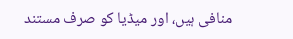منافی ہیں، اور میڈیا کو صرف مستند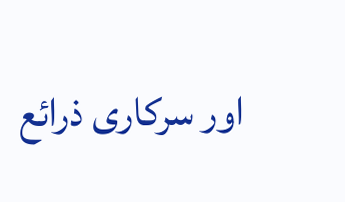اور سرکاری ذرائع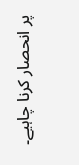پر انحصار کرنا چاہیے۔